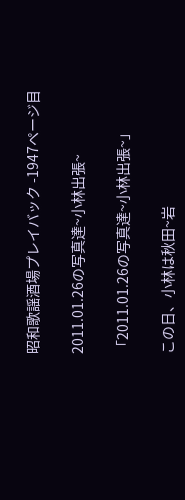昭和歌謡酒場プレイバック -1947ページ目

2011.01.26の写真達~小林出張~

「2011.01.26の写真達~小林出張~」

この日、小林は秋田~岩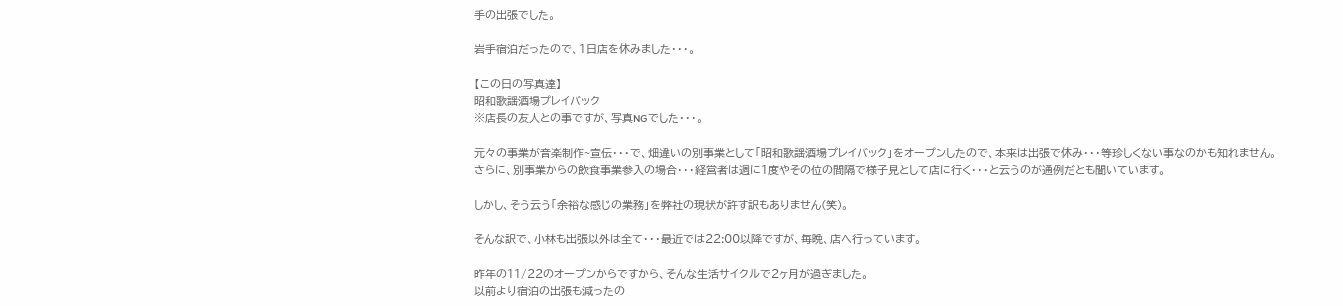手の出張でした。

岩手宿泊だったので、1日店を休みました・・・。

【この日の写真達】
昭和歌謡酒場プレイバック
※店長の友人との事ですが、写真NGでした・・・。

元々の事業が音楽制作~宣伝・・・で、畑違いの別事業として「昭和歌謡酒場プレイバック」をオープンしたので、本来は出張で休み・・・等珍しくない事なのかも知れません。
さらに、別事業からの飲食事業参入の場合・・・経営者は週に1度やその位の間隔で様子見として店に行く・・・と云うのが通例だとも聞いています。

しかし、そう云う「余裕な感じの業務」を弊社の現状が許す訳もありません(笑)。

そんな訳で、小林も出張以外は全て・・・最近では22:00以降ですが、毎晩、店へ行っています。

昨年の11/22のオープンからですから、そんな生活サイクルで2ヶ月が過ぎました。
以前より宿泊の出張も減ったの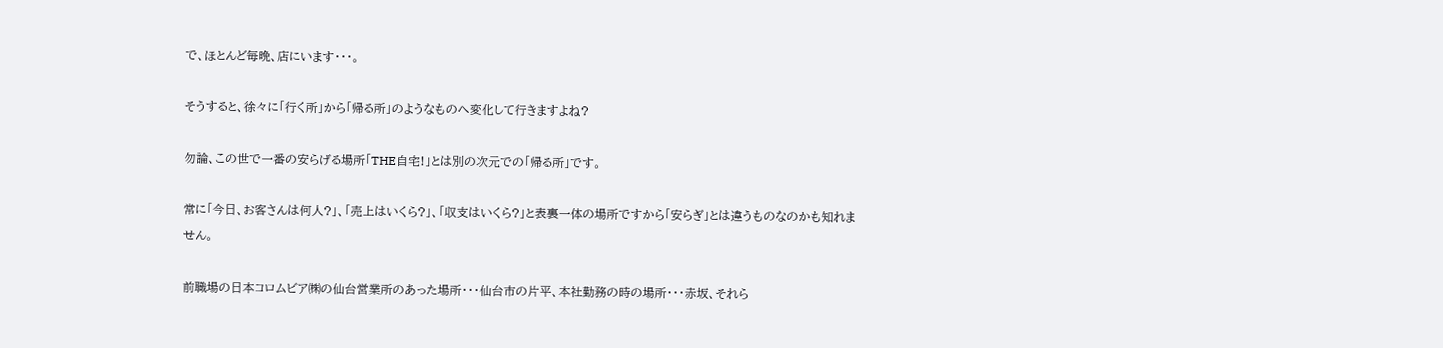で、ほとんど毎晩、店にいます・・・。

そうすると、徐々に「行く所」から「帰る所」のようなものへ変化して行きますよね?

勿論、この世で一番の安らげる場所「THE自宅!」とは別の次元での「帰る所」です。

常に「今日、お客さんは何人?」、「売上はいくら?」、「収支はいくら?」と表裏一体の場所ですから「安らぎ」とは違うものなのかも知れません。

前職場の日本コロムビア㈱の仙台営業所のあった場所・・・仙台市の片平、本社勤務の時の場所・・・赤坂、それら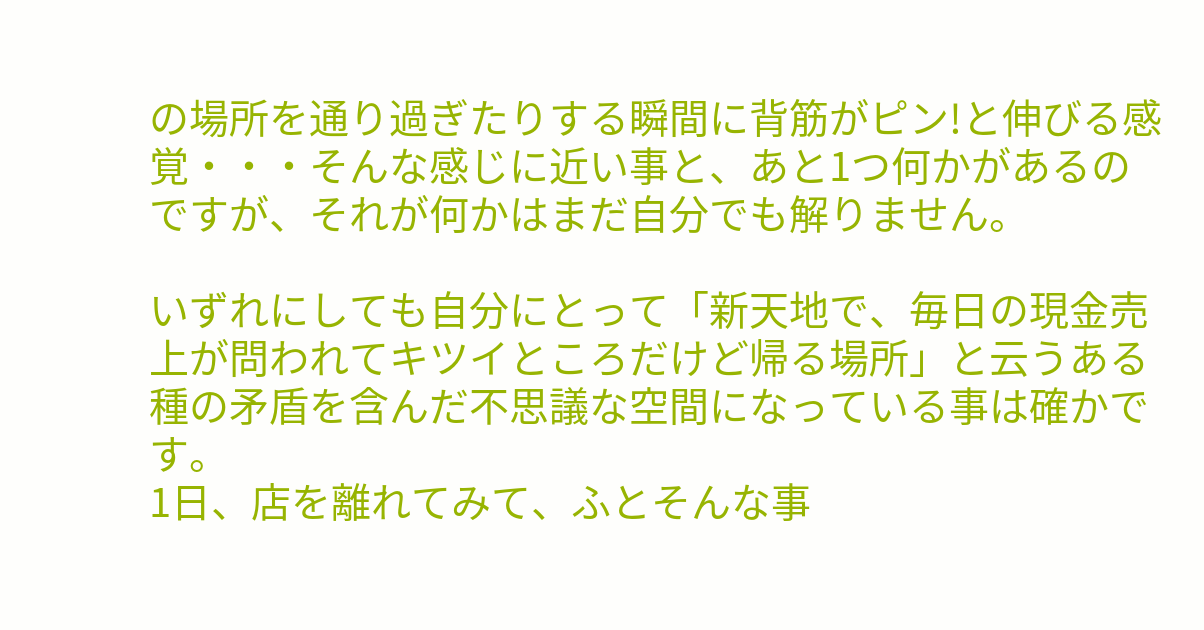の場所を通り過ぎたりする瞬間に背筋がピン!と伸びる感覚・・・そんな感じに近い事と、あと1つ何かがあるのですが、それが何かはまだ自分でも解りません。

いずれにしても自分にとって「新天地で、毎日の現金売上が問われてキツイところだけど帰る場所」と云うある種の矛盾を含んだ不思議な空間になっている事は確かです。
1日、店を離れてみて、ふとそんな事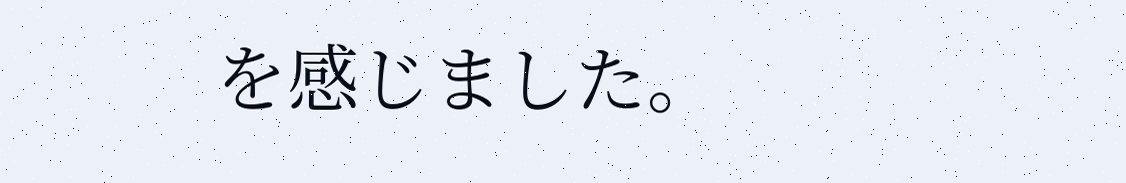を感じました。